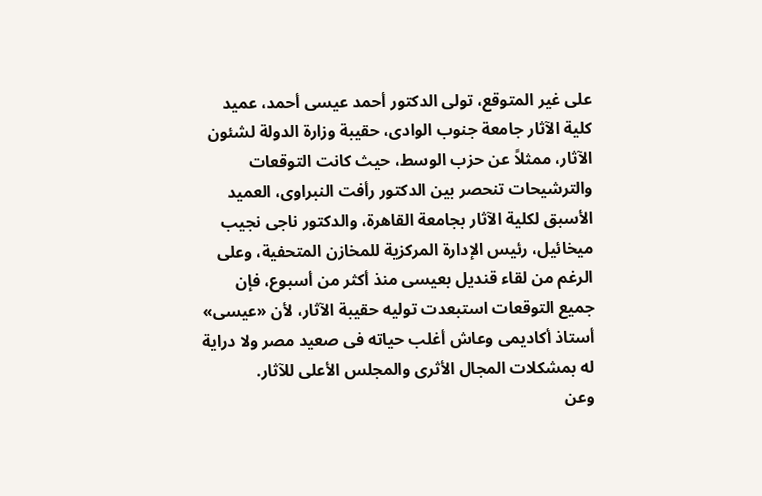على غير المتوقع، تولى الدكتور أحمد عيسى أحمد، عميد كلية الآثار جامعة جنوب الوادى، حقيبة وزارة الدولة لشئون الآثار، ممثلاً عن حزب الوسط، حيث كانت التوقعات والترشيحات تنحصر بين الدكتور رأفت النبراوى، العميد الأسبق لكلية الآثار بجامعة القاهرة، والدكتور ناجى نجيب ميخائيل، رئيس الإدارة المركزية للمخازن المتحفية، وعلى الرغم من لقاء قنديل بعيسى منذ أكثر من أسبوع، فإن جميع التوقعات استبعدت توليه حقيبة الآثار، لأن «عيسى» أستاذ أكاديمى وعاش أغلب حياته فى صعيد مصر ولا دراية له بمشكلات المجال الأثرى والمجلس الأعلى للآثار.
وعن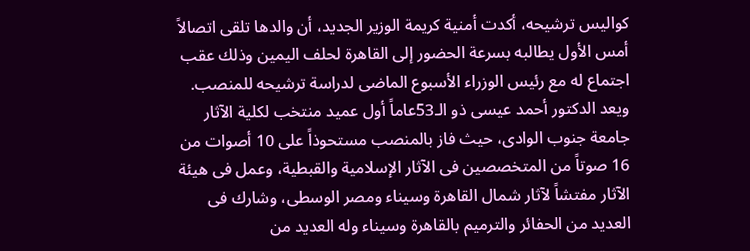كواليس ترشيحه، أكدت أمنية كريمة الوزير الجديد، أن والدها تلقى اتصالاً أمس الأول يطالبه بسرعة الحضور إلى القاهرة لحلف اليمين وذلك عقب اجتماع له مع رئيس الوزراء الأسبوع الماضى لدراسة ترشيحه للمنصب.
ويعد الدكتور أحمد عيسى ذو الـ53عاماً أول عميد منتخب لكلية الآثار جامعة جنوب الوادى، حيث فاز بالمنصب مستحوذاً على 10 أصوات من 16 صوتاً من المتخصصين فى الآثار الإسلامية والقبطية، وعمل فى هيئة الآثار مفتشاً لآثار شمال القاهرة وسيناء ومصر الوسطى، وشارك فى العديد من الحفائر والترميم بالقاهرة وسيناء وله العديد من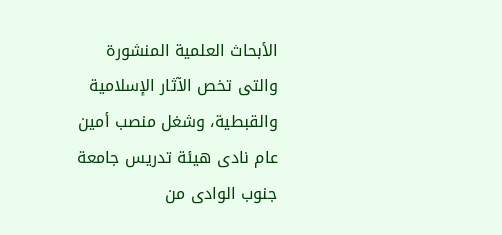الأبحاث العلمية المنشورة والتى تخص الآثار الإسلامية والقبطية، وشغل منصب أمين عام نادى هيئة تدريس جامعة جنوب الوادى من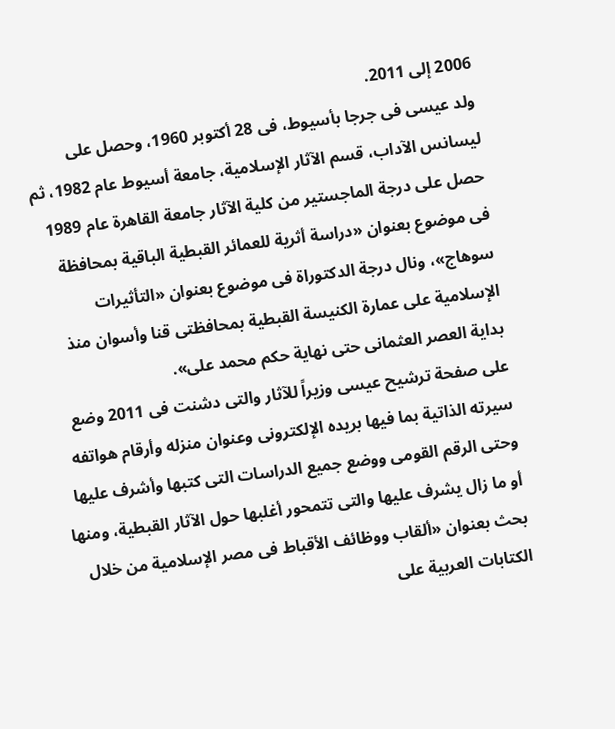2006 إلى 2011.
ولد عيسى فى جرجا بأسيوط، فى 28 أكتوبر 1960، وحصل على ليسانس الآداب، قسم الآثار الإسلامية، جامعة أسيوط عام 1982، ثم حصل على درجة الماجستير من كلية الآثار جامعة القاهرة عام 1989 فى موضوع بعنوان «دراسة أثرية للعمائر القبطية الباقية بمحافظة سوهاج»، ونال درجة الدكتوراة فى موضوع بعنوان «التأثيرات الإسلامية على عمارة الكنيسة القبطية بمحافظتى قنا وأسوان منذ بداية العصر العثمانى حتى نهاية حكم محمد على».
على صفحة ترشيح عيسى وزيراً للآثار والتى دشنت فى 2011 وضع سيرته الذاتية بما فيها بريده الإلكترونى وعنوان منزله وأرقام هواتفه وحتى الرقم القومى ووضع جميع الدراسات التى كتبها وأشرف عليها أو ما زال يشرف عليها والتى تتمحور أغلبها حول الآثار القبطية، ومنها بحث بعنوان «ألقاب ووظائف الأقباط فى مصر الإسلامية من خلال الكتابات العربية على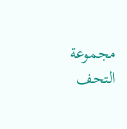مجموعة التحف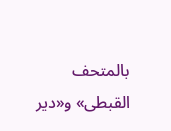بالمتحف القبطى» و«دير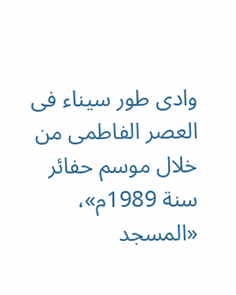وادى طور سيناء فى العصر الفاطمى من خلال موسم حفائر سنة 1989م»، «المسجد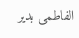الفاطمى بدير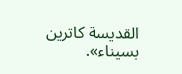القديسة كاترين بسيناء».